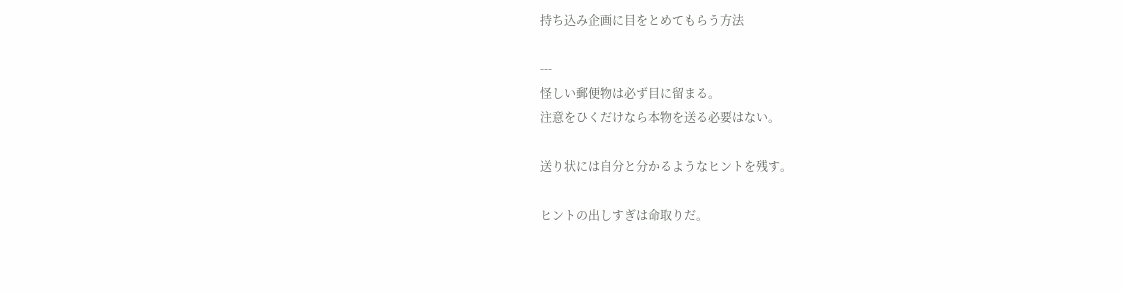持ち込み企画に目をとめてもらう方法

---
怪しい郵便物は必ず目に留まる。
注意をひくだけなら本物を送る必要はない。

送り状には自分と分かるようなヒントを残す。

ヒントの出しすぎは命取りだ。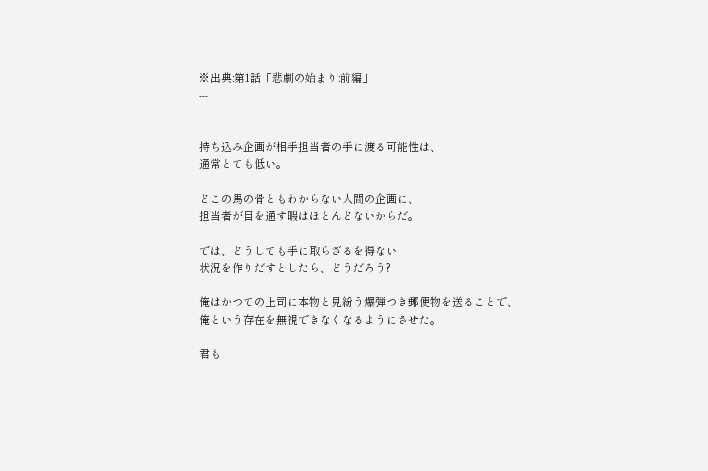※出典:第1話「悲劇の始まり:前編」
---


持ち込み企画が相手担当者の手に渡る可能性は、
通常とても低い。

どこの馬の骨ともわからない人間の企画に、
担当者が目を通す暇はほとんどないからだ。

では、どうしても手に取らざるを得ない
状況を作りだすとしたら、どうだろう?

俺はかつての上司に本物と見紛う爆弾つき郵便物を送ることで、
俺という存在を無視できなくなるようにさせた。

君も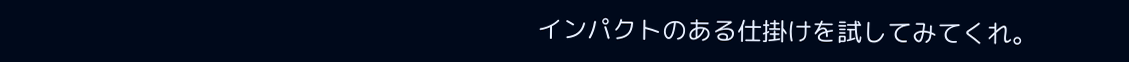インパクトのある仕掛けを試してみてくれ。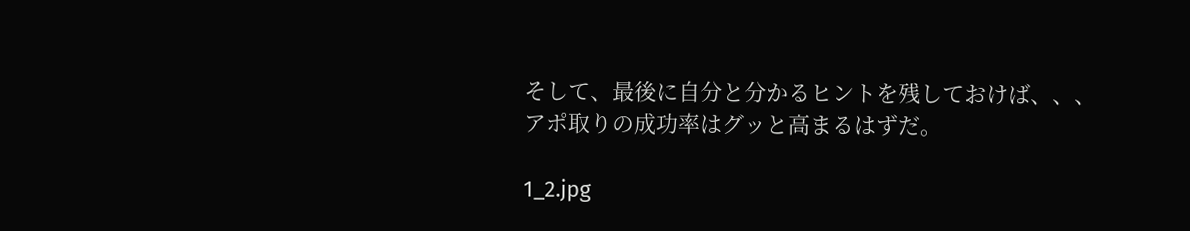そして、最後に自分と分かるヒントを残しておけば、、、
アポ取りの成功率はグッと高まるはずだ。

1_2.jpg